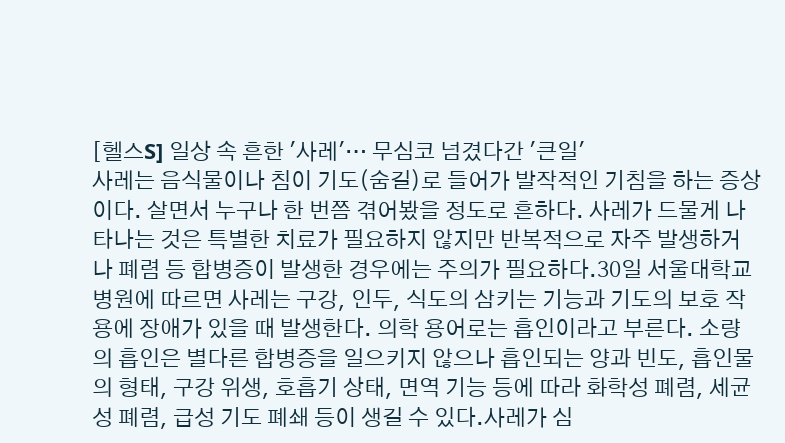[헬스S] 일상 속 흔한 '사레'… 무심코 넘겼다간 '큰일'
사레는 음식물이나 침이 기도(숨길)로 들어가 발작적인 기침을 하는 증상이다. 살면서 누구나 한 번쯤 겪어봤을 정도로 흔하다. 사레가 드물게 나타나는 것은 특별한 치료가 필요하지 않지만 반복적으로 자주 발생하거나 폐렴 등 합병증이 발생한 경우에는 주의가 필요하다.30일 서울대학교 병원에 따르면 사레는 구강, 인두, 식도의 삼키는 기능과 기도의 보호 작용에 장애가 있을 때 발생한다. 의학 용어로는 흡인이라고 부른다. 소량의 흡인은 별다른 합병증을 일으키지 않으나 흡인되는 양과 빈도, 흡인물의 형태, 구강 위생, 호흡기 상태, 면역 기능 등에 따라 화학성 폐렴, 세균성 폐렴, 급성 기도 폐쇄 등이 생길 수 있다.사레가 심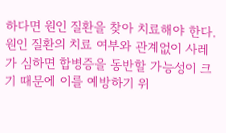하다면 원인 질환을 찾아 치료해야 한다. 원인 질환의 치료 여부와 관계없이 사레가 심하면 합병증을 동반할 가능성이 크기 때문에 이를 예방하기 위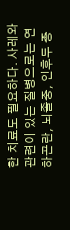한 치료도 필요하다. 사레와 관련이 있는 질병으로는 연하곤란, 뇌졸중, 인후두 종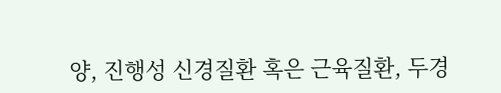양, 진행성 신경질환 혹은 근육질환, 두경